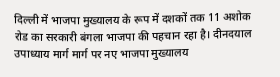दिल्ली में भाजपा मुख्यालय के रूप में दशकों तक 11 अशोक रोड का सरकारी बंगला भाजपा की पहचान रहा है। दीनदयाल उपाध्याय मार्ग मार्ग पर नए भाजपा मुख्यालय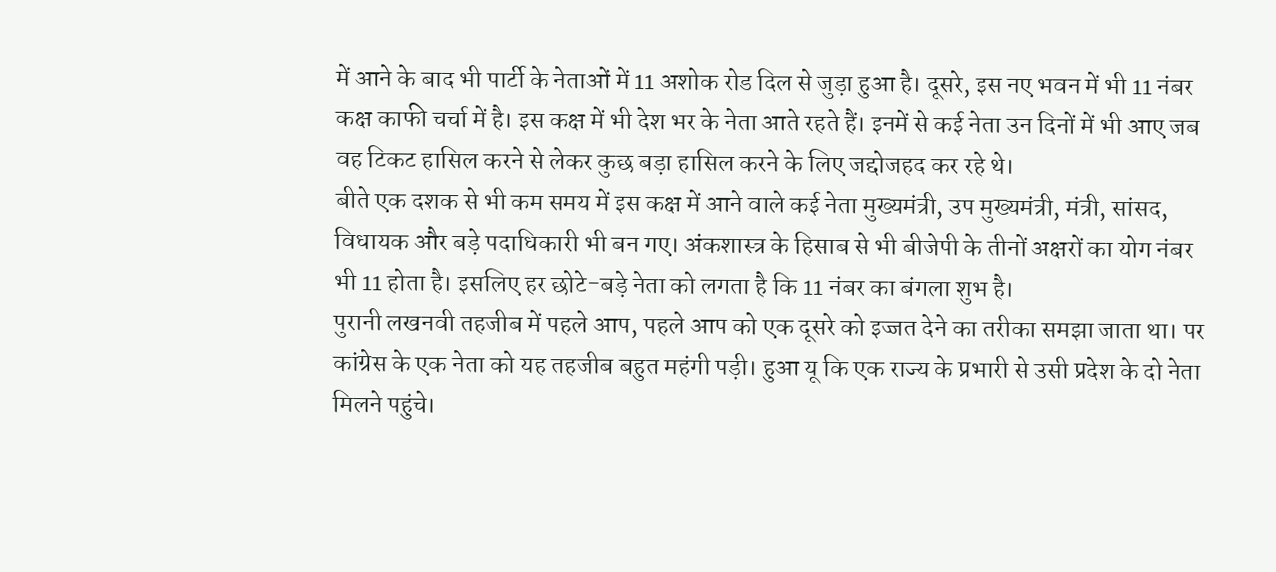में आने के बाद भी पार्टी के नेताओं में 11 अशोक रोड दिल से जुड़ा हुआ है। दूसरे, इस नए भवन में भी 11 नंबर कक्ष काफी चर्चा में है। इस कक्ष में भी देश भर के नेता आते रहते हैं। इनमें से कई नेता उन दिनों में भी आए जब वह टिकट हासिल करने से लेकर कुछ बड़ा हासिल करने के लिए जद्दोजहद कर रहे थे।
बीते एक दशक से भी कम समय में इस कक्ष में आने वाले कई नेता मुख्यमंत्री, उप मुख्यमंत्री, मंत्री, सांसद, विधायक और बड़े पदाधिकारी भी बन गए। अंकशास्त्र के हिसाब से भी बीजेपी के तीनों अक्षरों का योग नंबर भी 11 होता है। इसलिए हर छोटे-बड़े नेता को लगता है कि 11 नंबर का बंगला शुभ है।
पुरानी लखनवी तहजीब में पहले आप, पहले आप को एक दूसरे को इज्जत देने का तरीका समझा जाता था। पर कांग्रेस के एक नेता को यह तहजीब बहुत महंगी पड़ी। हुआ यू कि एक राज्य के प्रभारी से उसी प्रदेश के दो नेता मिलने पहुंचे।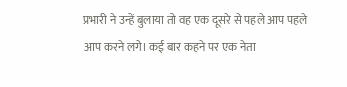प्रभारी ने उन्हें बुलाया तो वह एक दूसरे से पहले आप पहले आप करने लगे। कई बार कहने पर एक नेता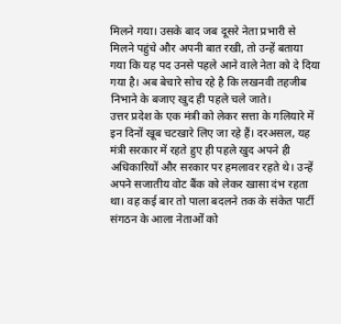मिलने गया। उसके बाद जब दूसरे नेता प्रभारी से मिलने पहुंचे और अपनी बात रखी, तो उन्हें बताया गया कि यह पद उनसे पहले आने वाले नेता को दे दिया गया है। अब बेचारे सोच रहे है कि लखनवी तहजीब निभाने के बजाए खुद ही पहले चले जाते।
उत्तर प्रदेश के एक मंत्री को लेकर सत्ता के गलियारे में इन दिनों खूब चटखारे लिए जा रहे हैं। दरअसल, यह मंत्री सरकार में रहते हुए ही पहले खुद अपने ही अधिकारियों और सरकार पर हमलावर रहते थे। उन्हें अपने सजातीय वोट बैंक को लेकर खासा दंभ रहता था। वह कई बार तो पाला बदलने तक के संकेत पार्टी संगठन के आला नेताओं को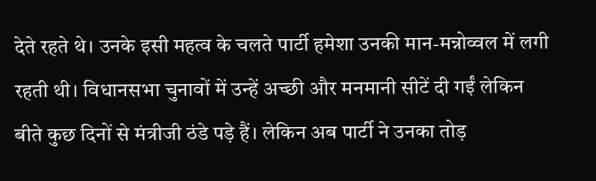देते रहते थे। उनके इसी महत्व के चलते पार्टी हमेशा उनकी मान-मन्नोव्वल में लगी रहती थी। विधानसभा चुनावों में उन्हें अच्छी और मनमानी सीटें दी गईं लेकिन बीते कुछ दिनों से मंत्रीजी ठंडे पड़े हैं। लेकिन अब पार्टी ने उनका तोड़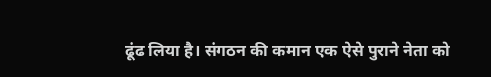ढूंढ लिया है। संगठन की कमान एक ऐसे पुराने नेता को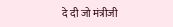दे दी जो मंत्रीजी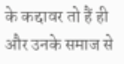के कद्दावर तो हैं ही और उनके समाज से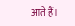आते हैं।